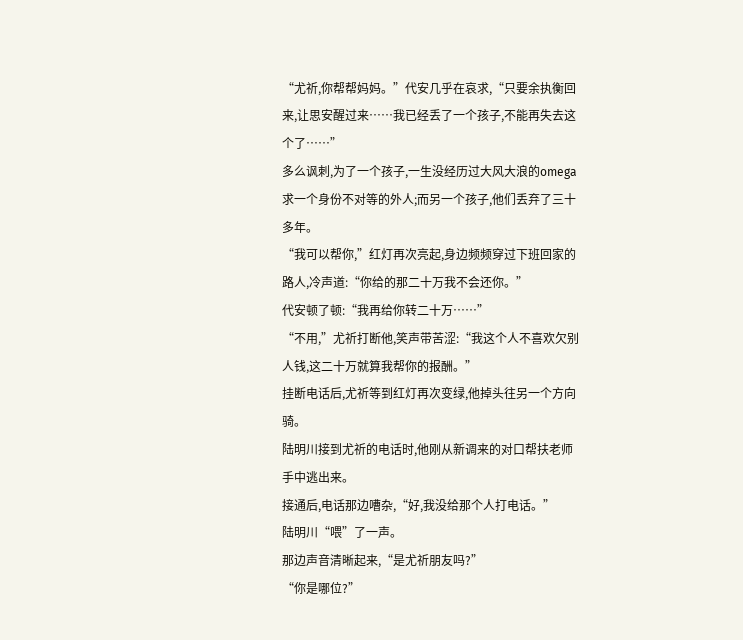“尤祈,你帮帮妈妈。”代安几乎在哀求,“只要余执衡回来,让思安醒过来……我已经丢了一个孩子,不能再失去这个了……”
多么讽刺,为了一个孩子,一生没经历过大风大浪的omega求一个身份不对等的外人;而另一个孩子,他们丢弃了三十多年。
“我可以帮你,”红灯再次亮起,身边频频穿过下班回家的路人,冷声道:“你给的那二十万我不会还你。”
代安顿了顿:“我再给你转二十万……”
“不用,”尤祈打断他,笑声带苦涩:“我这个人不喜欢欠别人钱,这二十万就算我帮你的报酬。”
挂断电话后,尤祈等到红灯再次变绿,他掉头往另一个方向骑。
陆明川接到尤祈的电话时,他刚从新调来的对口帮扶老师手中逃出来。
接通后,电话那边嘈杂,“好,我没给那个人打电话。”
陆明川“喂”了一声。
那边声音清晰起来,“是尤祈朋友吗?”
“你是哪位?”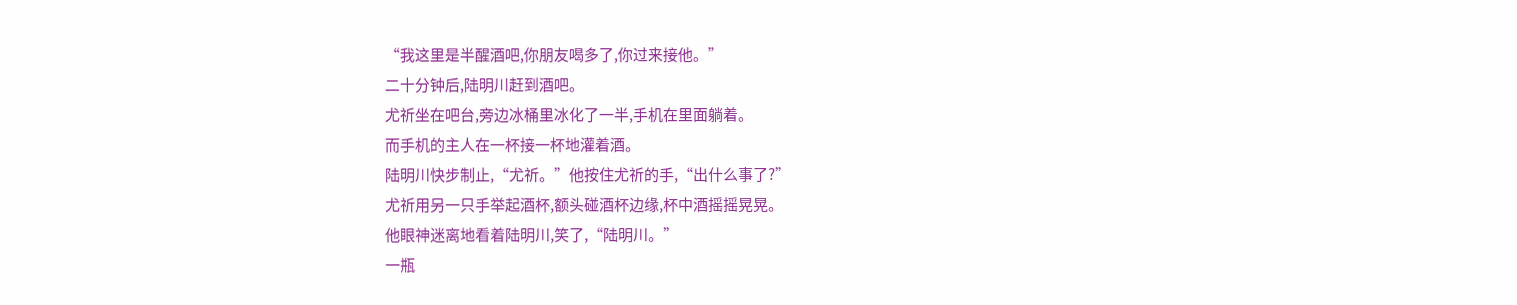“我这里是半醒酒吧,你朋友喝多了,你过来接他。”
二十分钟后,陆明川赶到酒吧。
尤祈坐在吧台,旁边冰桶里冰化了一半,手机在里面躺着。
而手机的主人在一杯接一杯地灌着酒。
陆明川快步制止,“尤祈。”他按住尤祈的手,“出什么事了?”
尤祈用另一只手举起酒杯,额头碰酒杯边缘,杯中酒摇摇晃晃。
他眼神迷离地看着陆明川,笑了,“陆明川。”
一瓶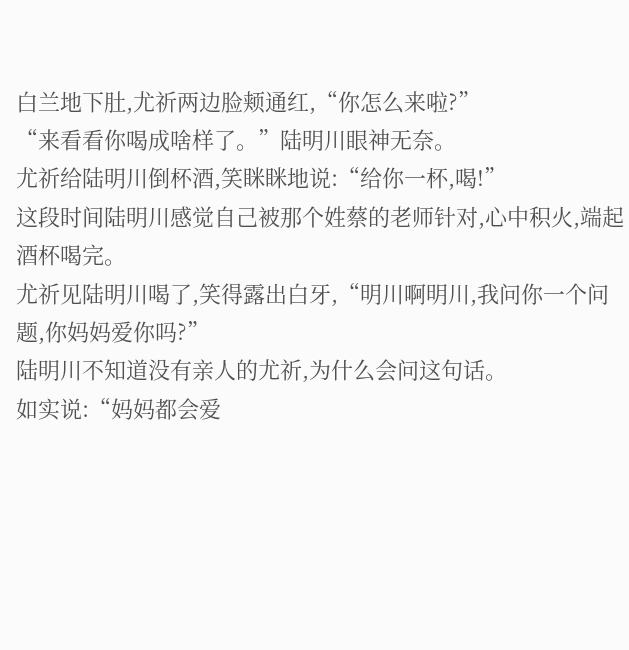白兰地下肚,尤祈两边脸颊通红,“你怎么来啦?”
“来看看你喝成啥样了。”陆明川眼神无奈。
尤祈给陆明川倒杯酒,笑眯眯地说:“给你一杯,喝!”
这段时间陆明川感觉自己被那个姓蔡的老师针对,心中积火,端起酒杯喝完。
尤祈见陆明川喝了,笑得露出白牙,“明川啊明川,我问你一个问题,你妈妈爱你吗?”
陆明川不知道没有亲人的尤祈,为什么会问这句话。
如实说:“妈妈都会爱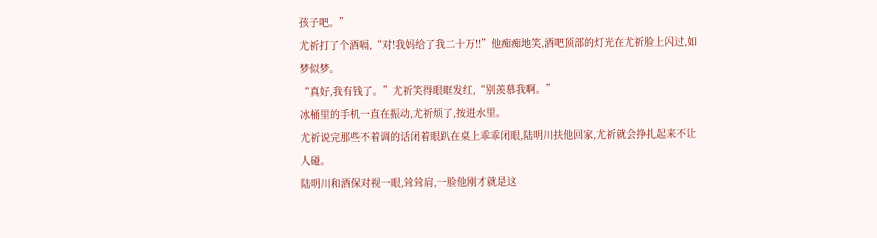孩子吧。”
尤祈打了个酒嗝,“对!我妈给了我二十万!!”他痴痴地笑,酒吧顶部的灯光在尤祈脸上闪过,如梦似梦。
“真好,我有钱了。”尤祈笑得眼眶发红,“别羡慕我啊。”
冰桶里的手机一直在振动,尤祈烦了,按进水里。
尤祈说完那些不着调的话闭着眼趴在桌上乖乖闭眼,陆明川扶他回家,尤祈就会挣扎起来不让人碰。
陆明川和酒保对视一眼,耸耸肩,一脸他刚才就是这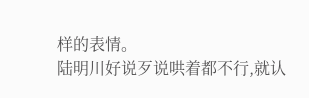样的表情。
陆明川好说歹说哄着都不行,就认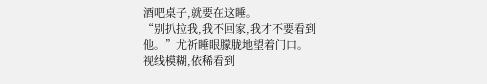酒吧桌子,就要在这睡。
“别扒拉我,我不回家,我才不要看到他。”尤祈睡眼朦胧地望着门口。
视线模糊,依稀看到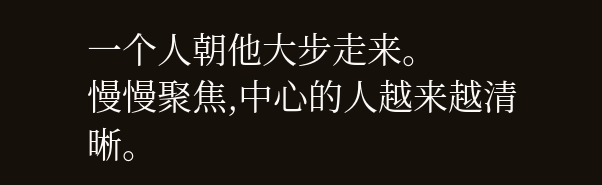一个人朝他大步走来。
慢慢聚焦,中心的人越来越清晰。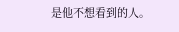是他不想看到的人。